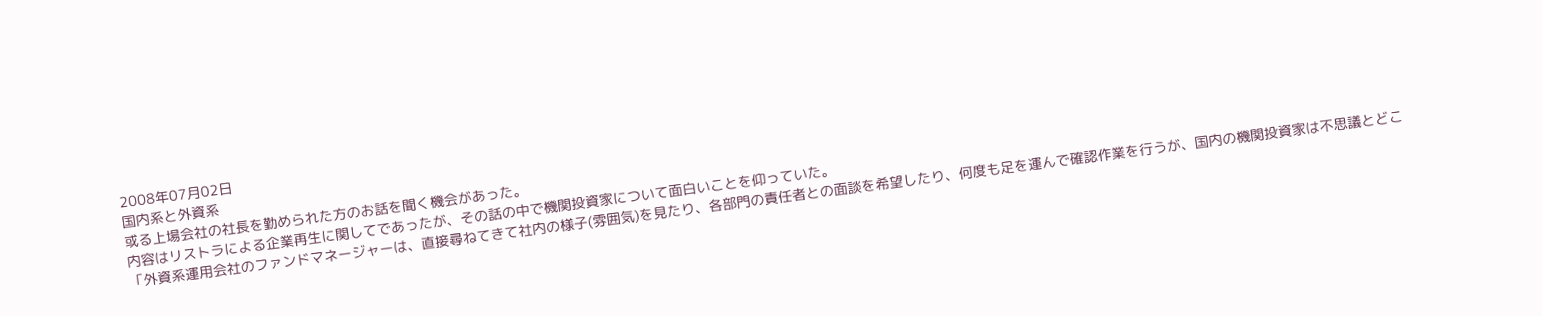2008年07月02日
国内系と外資系
或る上場会社の社長を勤められた方のお話を聞く機会があった。
内容はリストラによる企業再生に関してであったが、その話の中で機関投資家について面白いことを仰っていた。
「外資系運用会社のファンドマネージャーは、直接尋ねてきて社内の様子(雰囲気)を見たり、各部門の責任者との面談を希望したり、何度も足を運んで確認作業を行うが、国内の機関投資家は不思議とどこ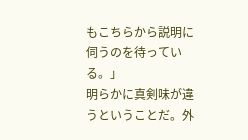もこちらから説明に伺うのを待っている。」
明らかに真剣味が違うということだ。外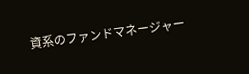資系のファンドマネージャー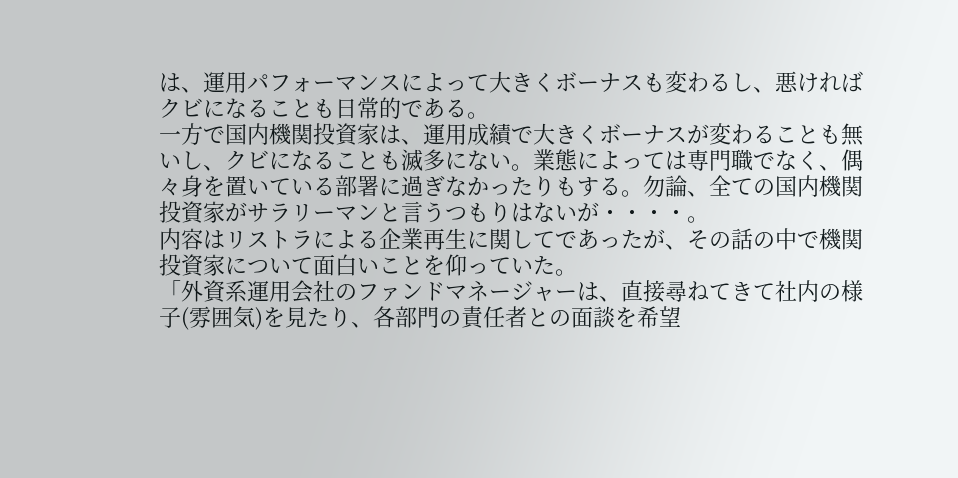は、運用パフォーマンスによって大きくボーナスも変わるし、悪ければクビになることも日常的である。
一方で国内機関投資家は、運用成績で大きくボーナスが変わることも無いし、クビになることも滅多にない。業態によっては専門職でなく、偶々身を置いている部署に過ぎなかったりもする。勿論、全ての国内機関投資家がサラリーマンと言うつもりはないが・・・・。
内容はリストラによる企業再生に関してであったが、その話の中で機関投資家について面白いことを仰っていた。
「外資系運用会社のファンドマネージャーは、直接尋ねてきて社内の様子(雰囲気)を見たり、各部門の責任者との面談を希望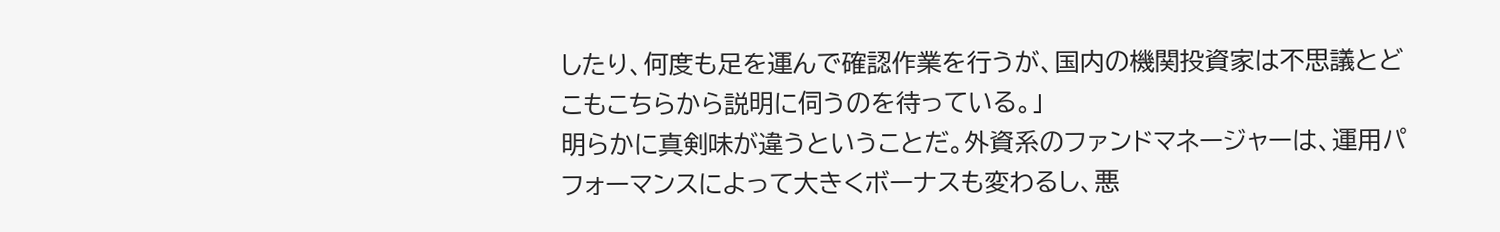したり、何度も足を運んで確認作業を行うが、国内の機関投資家は不思議とどこもこちらから説明に伺うのを待っている。」
明らかに真剣味が違うということだ。外資系のファンドマネージャーは、運用パフォーマンスによって大きくボーナスも変わるし、悪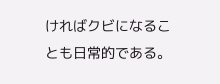ければクビになることも日常的である。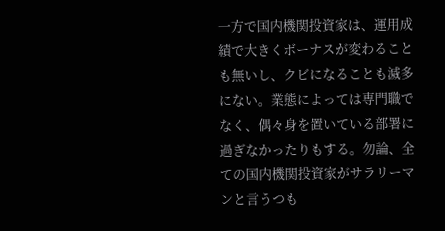一方で国内機関投資家は、運用成績で大きくボーナスが変わることも無いし、クビになることも滅多にない。業態によっては専門職でなく、偶々身を置いている部署に過ぎなかったりもする。勿論、全ての国内機関投資家がサラリーマンと言うつも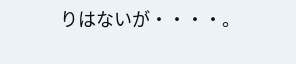りはないが・・・・。